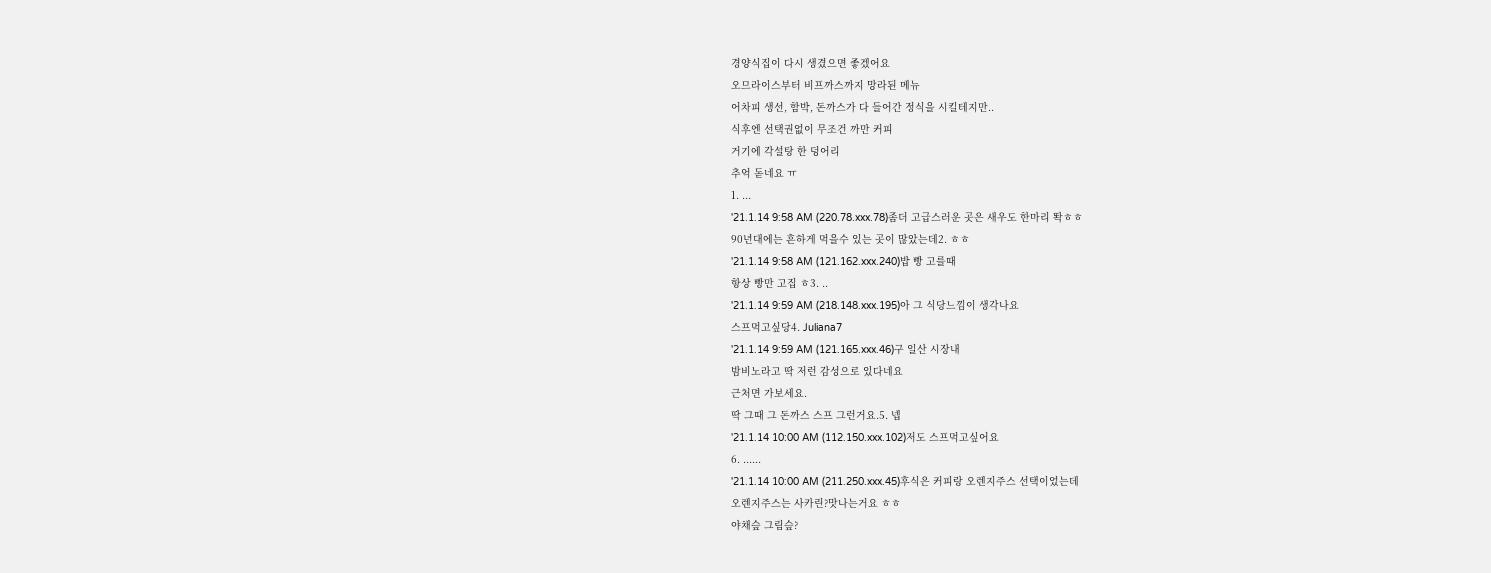경양식집이 다시 생겼으면 좋겠어요
오므라이스부터 비프까스까지 망라된 메뉴
어차피 생선, 함박, 돈까스가 다 들어간 정식을 시킬테지만..
식후엔 선택권없이 무조건 까만 커피
거기에 각설탕 한 덩어리
추억 돋네요 ㅠ
1. ...
'21.1.14 9:58 AM (220.78.xxx.78)좀더 고급스러운 곳은 새우도 한마리 똭ㅎㅎ
90년대에는 흔하게 먹을수 있는 곳이 많았는데2. ㅎㅎ
'21.1.14 9:58 AM (121.162.xxx.240)밥 빵 고를때
항상 빵만 고집 ㅎ3. ..
'21.1.14 9:59 AM (218.148.xxx.195)아 그 식당느낌이 생각나요
스프먹고싶당4. Juliana7
'21.1.14 9:59 AM (121.165.xxx.46)구 일산 시장내
밤비노라고 딱 저런 감성으로 있다네요
근처면 가보세요.
딱 그때 그 돈까스 스프 그런거요.5. 넵
'21.1.14 10:00 AM (112.150.xxx.102)저도 스프먹고싶어요
6. ......
'21.1.14 10:00 AM (211.250.xxx.45)후식은 커피랑 오렌지주스 선택이었는데
오렌지주스는 사카린?맛나는거요 ㅎㅎ
야채슾 그림슾?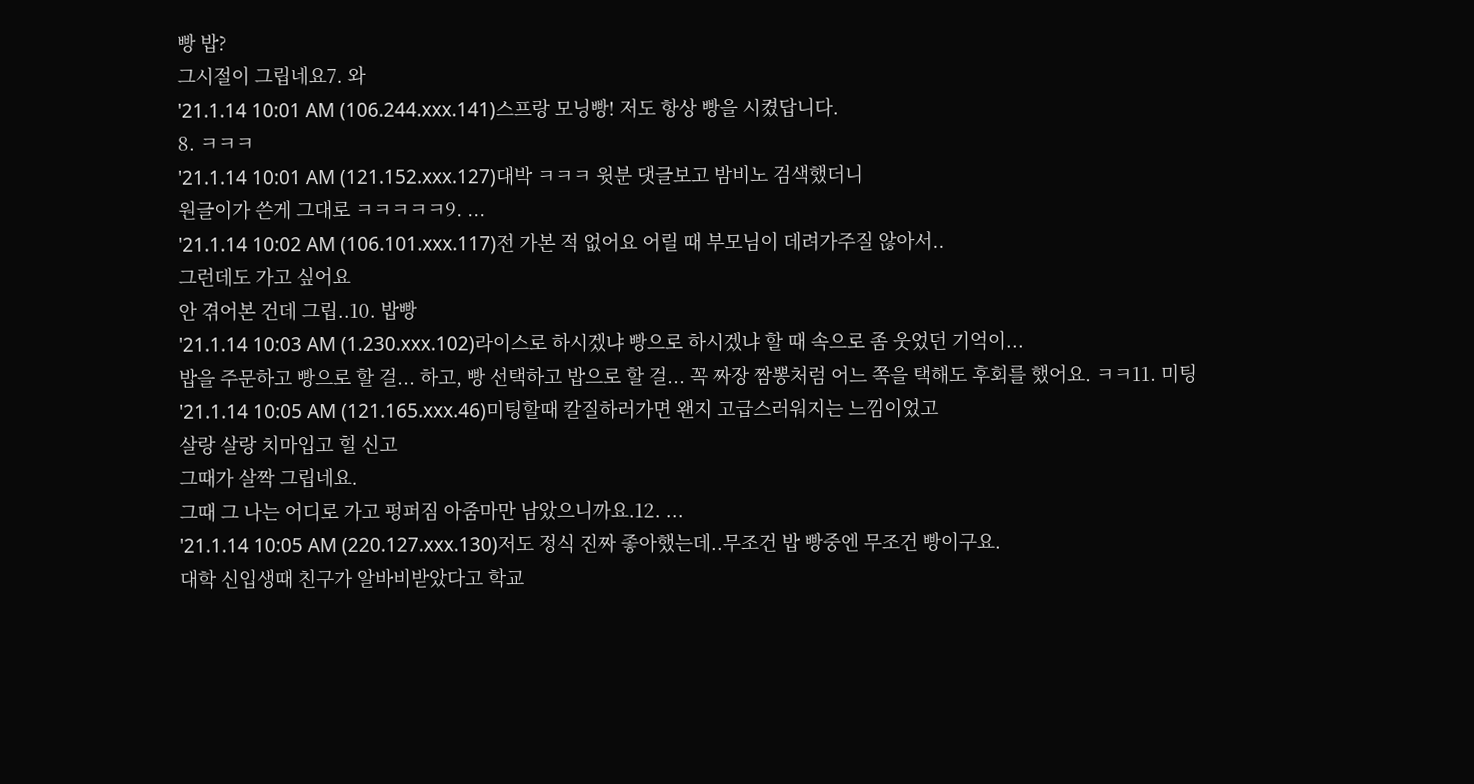빵 밥?
그시절이 그립네요7. 와
'21.1.14 10:01 AM (106.244.xxx.141)스프랑 모닝빵! 저도 항상 빵을 시켰답니다.
8. ㅋㅋㅋ
'21.1.14 10:01 AM (121.152.xxx.127)대박 ㅋㅋㅋ 윗분 댓글보고 밤비노 검색했더니
원글이가 쓴게 그대로 ㅋㅋㅋㅋㅋ9. ...
'21.1.14 10:02 AM (106.101.xxx.117)전 가본 적 없어요 어릴 때 부모님이 데려가주질 않아서..
그런데도 가고 싶어요
안 겪어본 건데 그립..10. 밥빵
'21.1.14 10:03 AM (1.230.xxx.102)라이스로 하시겠냐 빵으로 하시겠냐 할 때 속으로 좀 웃었던 기억이...
밥을 주문하고 빵으로 할 걸... 하고, 빵 선택하고 밥으로 할 걸... 꼭 짜장 짬뽕처럼 어느 쪽을 택해도 후회를 했어요. ㅋㅋ11. 미팅
'21.1.14 10:05 AM (121.165.xxx.46)미팅할때 칼질하러가면 왠지 고급스러워지는 느낌이었고
살랑 살랑 치마입고 힐 신고
그때가 살짝 그립네요.
그때 그 나는 어디로 가고 펑퍼짐 아줌마만 남았으니까요.12. ...
'21.1.14 10:05 AM (220.127.xxx.130)저도 정식 진짜 좋아했는데..무조건 밥 빵중엔 무조건 빵이구요.
대학 신입생때 친구가 알바비받았다고 학교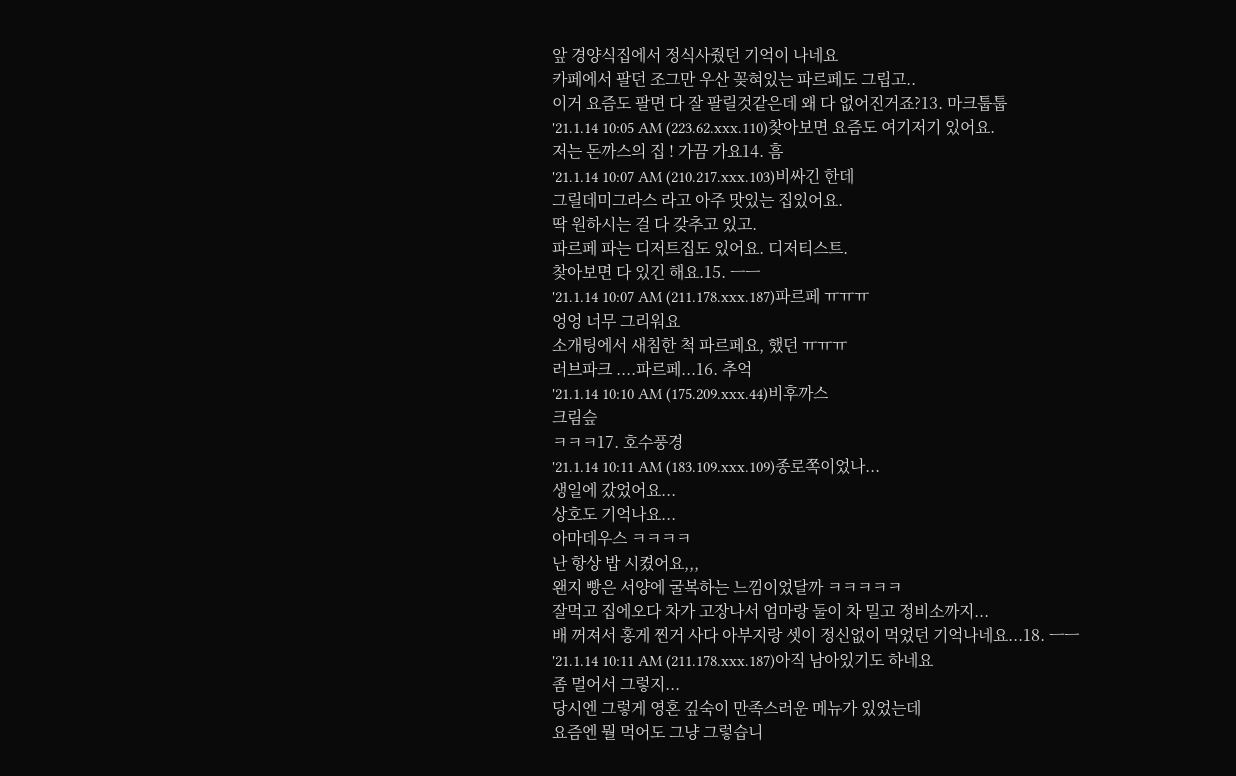앞 경양식집에서 정식사줬던 기억이 나네요
카페에서 팔던 조그만 우산 꽂혀있는 파르페도 그립고..
이거 요즘도 팔면 다 잘 팔릴것같은데 왜 다 없어진거죠?13. 마크툽툽
'21.1.14 10:05 AM (223.62.xxx.110)찾아보면 요즘도 여기저기 있어요.
저는 돈까스의 집 ! 가끔 가요14. 흠
'21.1.14 10:07 AM (210.217.xxx.103)비싸긴 한데
그릴데미그라스 라고 아주 맛있는 집있어요.
딱 원하시는 걸 다 갖추고 있고.
파르페 파는 디저트집도 있어요. 디저티스트.
찾아보면 다 있긴 해요.15. ㅡㅡ
'21.1.14 10:07 AM (211.178.xxx.187)파르페 ㅠㅠㅠ
엉엉 너무 그리워요
소개팅에서 새침한 척 파르페요, 했던 ㅠㅠㅠ
러브파크 ....파르페...16. 추억
'21.1.14 10:10 AM (175.209.xxx.44)비후까스
크림슾
ㅋㅋㅋ17. 호수풍경
'21.1.14 10:11 AM (183.109.xxx.109)종로쪽이었나...
생일에 갔었어요...
상호도 기억나요...
아마데우스 ㅋㅋㅋㅋ
난 항상 밥 시켰어요,,,
왠지 빵은 서양에 굴복하는 느낌이었달까 ㅋㅋㅋㅋㅋ
잘먹고 집에오다 차가 고장나서 엄마랑 둘이 차 밀고 정비소까지...
배 꺼져서 홍게 찐거 사다 아부지랑 셋이 정신없이 먹었던 기억나네요...18. ㅡㅡ
'21.1.14 10:11 AM (211.178.xxx.187)아직 남아있기도 하네요
좀 멀어서 그렇지...
당시엔 그렇게 영혼 깊숙이 만족스러운 메뉴가 있었는데
요즘엔 뭘 먹어도 그냥 그렇습니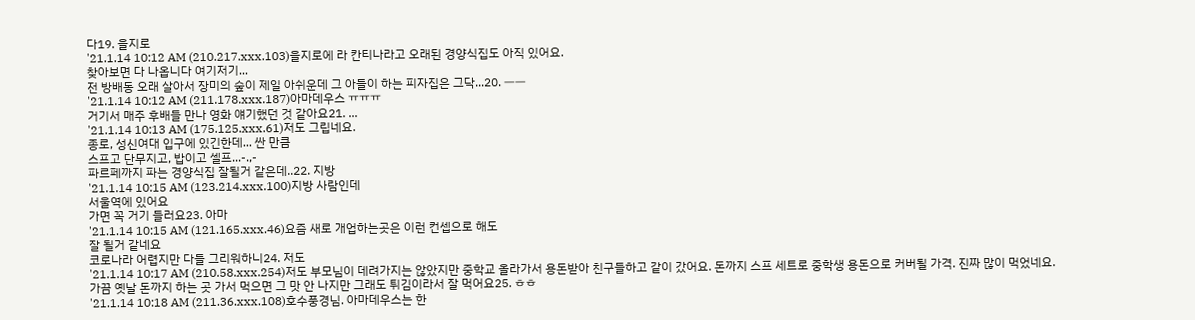다19. 을지로
'21.1.14 10:12 AM (210.217.xxx.103)을지로에 라 칸티나라고 오래된 경양식집도 아직 있어요.
찾아보면 다 나옵니다 여기저기...
전 방배동 오래 살아서 장미의 숲이 제일 아쉬운데 그 아들이 하는 피자집은 그닥...20. ㅡㅡ
'21.1.14 10:12 AM (211.178.xxx.187)아마데우스 ㅠㅠㅠ
거기서 매주 후배들 만나 영화 얘기했던 것 같아요21. ...
'21.1.14 10:13 AM (175.125.xxx.61)저도 그립네요.
종로, 성신여대 입구에 있긴한데... 싼 만큼
스프고 단무지고, 밥이고 셀프...-.,-
파르페까지 파는 경양식집 잘될거 같은데..22. 지방
'21.1.14 10:15 AM (123.214.xxx.100)지방 사람인데
서울역에 있어요
가면 꼭 거기 들러요23. 아마
'21.1.14 10:15 AM (121.165.xxx.46)요즘 새로 개업하는곳은 이런 컨셉으로 해도
잘 될거 같네요
코로나라 어렵지만 다들 그리워하니24. 저도
'21.1.14 10:17 AM (210.58.xxx.254)저도 부모님이 데려가지는 않았지만 중학교 올라가서 용돈받아 친구들하고 같이 갔어요. 돈까지 스프 세트로 중학생 용돈으로 커버될 가격. 진짜 많이 먹었네요.
가끔 옛날 돈까지 하는 곳 가서 먹으면 그 맛 안 나지만 그래도 튀김이라서 잘 먹어요25. ㅎㅎ
'21.1.14 10:18 AM (211.36.xxx.108)호수풍경님. 아마데우스는 한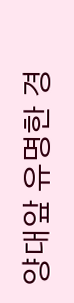양대앞 유명한 경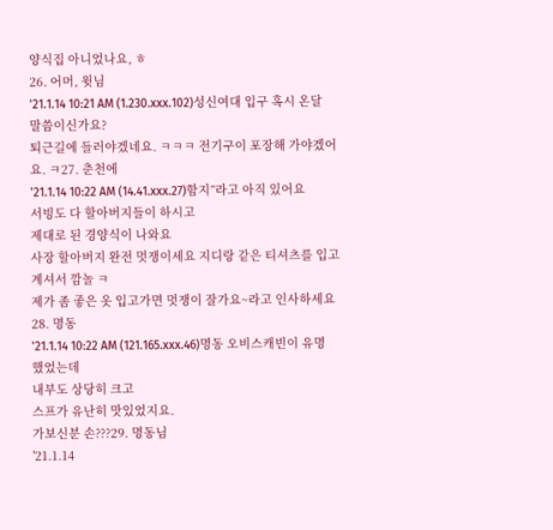양식집 아니었나요, ㅎ
26. 어머, 윗님
'21.1.14 10:21 AM (1.230.xxx.102)성신여대 입구 혹시 온달 말씀이신가요?
퇴근길에 들러야겠네요. ㅋㅋㅋ 전기구이 포장해 가야겠어요. ㅋ27. 춘천에
'21.1.14 10:22 AM (14.41.xxx.27)함지”라고 아직 있어요
서빙도 다 할아버지들이 하시고
제대로 된 경양식이 나와요
사장 할아버지 완전 멋쟁이세요 지디랑 같은 티셔츠를 입고 계셔서 깜놀 ㅋ
제가 좀 좋은 옷 입고가면 멋쟁이 잘가요~라고 인사하세요28. 명동
'21.1.14 10:22 AM (121.165.xxx.46)명동 오비스캐빈이 유명했었는데
내부도 상당히 크고
스프가 유난히 맛있었지요.
가보신분 손???29. 명동님
'21.1.14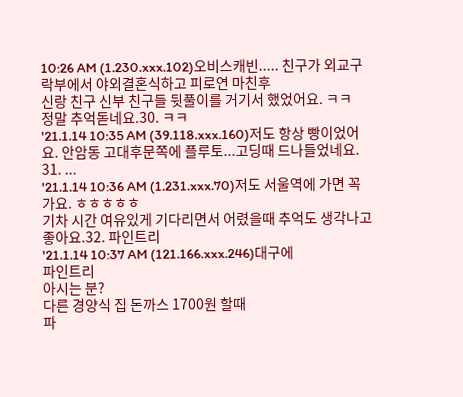10:26 AM (1.230.xxx.102)오비스캐빈..... 친구가 외교구락부에서 야외결혼식하고 피로연 마친후
신랑 친구 신부 친구들 뒷풀이를 거기서 했었어요. ㅋㅋ
정말 추억돋네요.30. ㅋㅋ
'21.1.14 10:35 AM (39.118.xxx.160)저도 항상 빵이었어요. 안암동 고대후문쪽에 플루토...고딩때 드나들었네요.
31. ...
'21.1.14 10:36 AM (1.231.xxx.70)저도 서울역에 가면 꼭 가요. ㅎㅎㅎㅎㅎ
기차 시간 여유있게 기다리면서 어렸을때 추억도 생각나고 좋아요.32. 파인트리
'21.1.14 10:37 AM (121.166.xxx.246)대구에
파인트리
아시는 분?
다른 경양식 집 돈까스 1700원 할때
파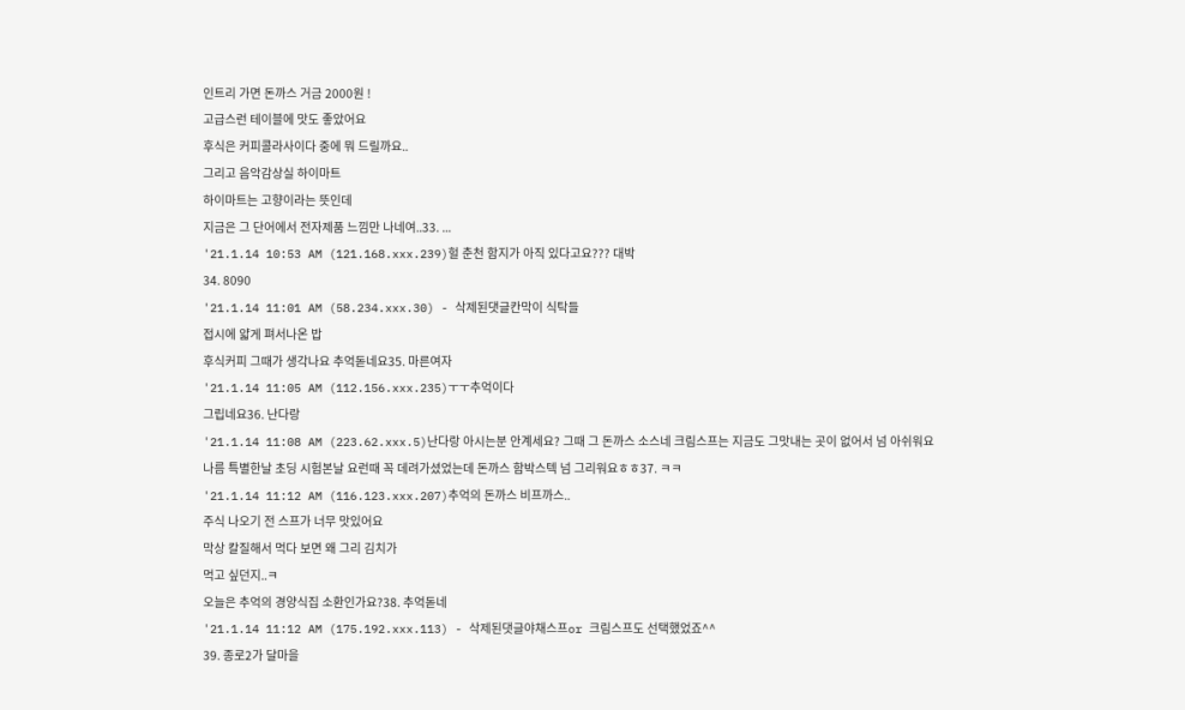인트리 가면 돈까스 거금 2000원 !
고급스런 테이블에 맛도 좋았어요
후식은 커피콜라사이다 중에 뭐 드릴까요..
그리고 음악감상실 하이마트
하이마트는 고향이라는 뜻인데
지금은 그 단어에서 전자제품 느낌만 나네여..33. ...
'21.1.14 10:53 AM (121.168.xxx.239)헐 춘천 함지가 아직 있다고요??? 대박
34. 8090
'21.1.14 11:01 AM (58.234.xxx.30) - 삭제된댓글칸막이 식탁들
접시에 얇게 펴서나온 밥
후식커피 그때가 생각나요 추억돋네요35. 마른여자
'21.1.14 11:05 AM (112.156.xxx.235)ㅜㅜ추억이다
그립네요36. 난다랑
'21.1.14 11:08 AM (223.62.xxx.5)난다랑 아시는분 안계세요? 그때 그 돈까스 소스네 크림스프는 지금도 그맛내는 곳이 없어서 넘 아쉬워요
나름 특별한날 초딩 시험본날 요런때 꼭 데려가셨었는데 돈까스 함박스텍 넘 그리워요ㅎㅎ37. ㅋㅋ
'21.1.14 11:12 AM (116.123.xxx.207)추억의 돈까스 비프까스..
주식 나오기 전 스프가 너무 맛있어요
막상 칼질해서 먹다 보면 왜 그리 김치가
먹고 싶던지..ㅋ
오늘은 추억의 경양식집 소환인가요?38. 추억돋네
'21.1.14 11:12 AM (175.192.xxx.113) - 삭제된댓글야채스프or 크림스프도 선택했었죠^^
39. 종로2가 달마을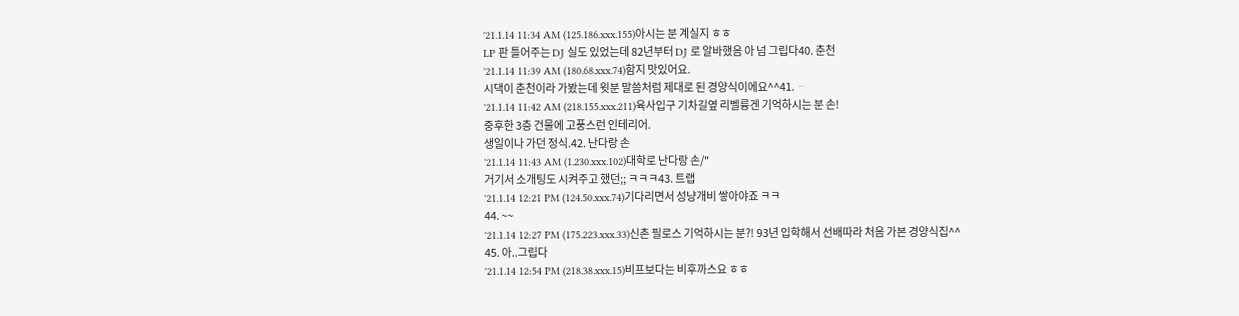'21.1.14 11:34 AM (125.186.xxx.155)아시는 분 계실지 ㅎㅎ
LP 판 틀어주는 DJ 실도 있었는데 82년부터 DJ 로 알바했음 아 넘 그립다40. 춘천
'21.1.14 11:39 AM (180.68.xxx.74)함지 맛있어요.
시댁이 춘천이라 가봤는데 윗분 말씀처럼 제대로 된 경양식이에요^^41. ᆢ
'21.1.14 11:42 AM (218.155.xxx.211)육사입구 기차길옆 리벨륭겐 기억하시는 분 손!
중후한 3층 건물에 고풍스런 인테리어.
생일이나 가던 정식.42. 난다랑 손
'21.1.14 11:43 AM (1.230.xxx.102)대학로 난다랑 손/"
거기서 소개팅도 시켜주고 했던;; ㅋㅋㅋ43. 트랩
'21.1.14 12:21 PM (124.50.xxx.74)기다리면서 성냥개비 쌓아야죠 ㅋㅋ
44. ~~
'21.1.14 12:27 PM (175.223.xxx.33)신촌 필로스 기억하시는 분?! 93년 입학해서 선배따라 처음 가본 경양식집^^
45. 아..그립다
'21.1.14 12:54 PM (218.38.xxx.15)비프보다는 비후까스요 ㅎㅎ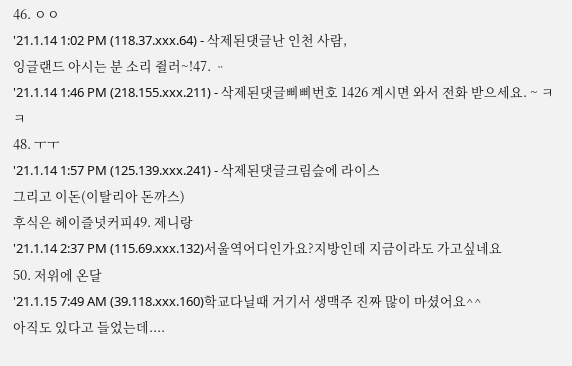46. ㅇㅇ
'21.1.14 1:02 PM (118.37.xxx.64) - 삭제된댓글난 인천 사람,
잉글랜드 아시는 분 소리 쥘러~!47. ᆢ
'21.1.14 1:46 PM (218.155.xxx.211) - 삭제된댓글삐삐번호 1426 계시면 와서 전화 받으세요. ~ ㅋㅋ
48. ㅜㅜ
'21.1.14 1:57 PM (125.139.xxx.241) - 삭제된댓글크림슾에 라이스
그리고 이돈(이탈리아 돈까스)
후식은 헤이즐넛커피49. 제니랑
'21.1.14 2:37 PM (115.69.xxx.132)서울역어디인가요?지방인데 지금이라도 가고싶네요
50. 저위에 온달
'21.1.15 7:49 AM (39.118.xxx.160)학교다닐때 거기서 생맥주 진짜 많이 마셨어요^^
아직도 있다고 들었는데....